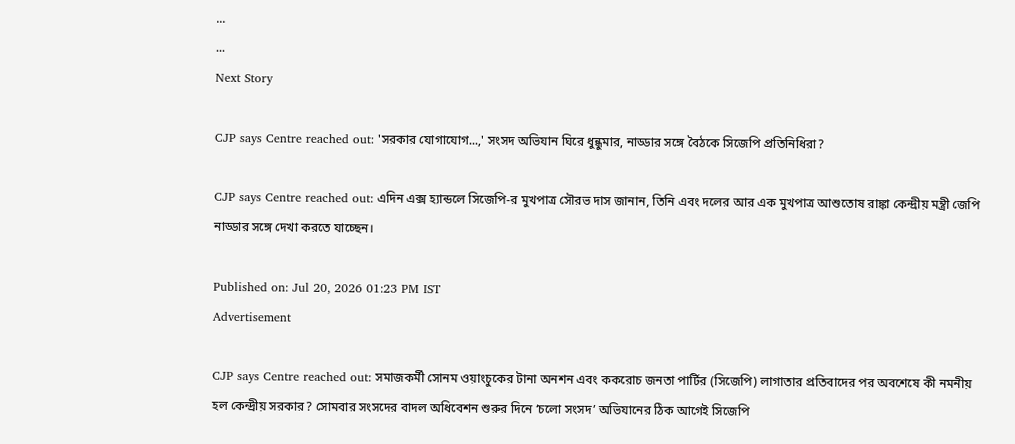...
...
Next Story

CJP says Centre reached out: 'সরকার যোগাযোগ...,' সংসদ অভিযান ঘিরে ধুন্ধুমার, নাড্ডার সঙ্গে বৈঠকে সিজেপি প্রতিনিধিরা?

CJP says Centre reached out: এদিন এক্স হ্যান্ডলে সিজেপি-র মুখপাত্র সৌরভ দাস জানান, তিনি এবং দলের আর এক মুখপাত্র আশুতোষ রাঙ্কা কেন্দ্রীয় মন্ত্রী জেপি নাড্ডার সঙ্গে দেখা করতে যাচ্ছেন।

Published on: Jul 20, 2026 01:23 PM IST
Advertisement

CJP says Centre reached out: সমাজকর্মী সোনম ওয়াংচুকের টানা অনশন এবং ককরোচ জনতা পার্টির (সিজেপি) লাগাতার প্রতিবাদের পর অবশেষে কী নমনীয় হল কেন্দ্রীয় সরকার? সোমবার সংসদের বাদল অধিবেশন শুরুর দিনে ‘চলো সংসদ’ অভিযানের ঠিক আগেই সিজেপি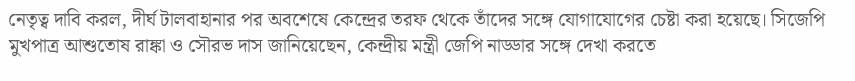নেতৃত্ব দাবি করল, দীর্ঘ টালবাহানার পর অবশেষে কেন্দ্রের তরফ থেকে তাঁদের সঙ্গে যোগাযোগের চেষ্টা করা হয়েছে। সিজেপি মুখপাত্র আশুতোষ রাঙ্কা ও সৌরভ দাস জানিয়েছেন, কেন্দ্রীয় মন্ত্রী জেপি নাড্ডার সঙ্গে দেখা করতে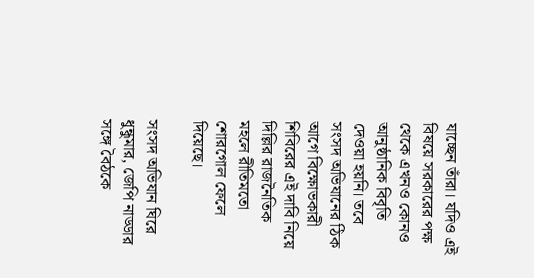যাচ্ছেন তাঁরা। যদিও এই বিষয়ে সরকারের পক্ষ থেকে এখনও কোনও আনুষ্ঠানিক বিবৃতি দেওয়া হয়নি। তবে সংসদ অভিযানের ঠিক আগে বিক্ষোভকারী শিবিরের এই দাবি নিয়ে দিল্লির রাজনৈতিক মহলে রীতিমতো শোরগোল ফেলে দিয়েছে।

সংসদ অভিযান ঘিরে ধুন্ধুমার, জেপি নাড্ডার সঙ্গে বৈঠকে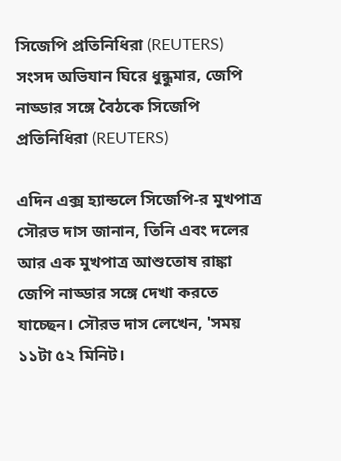সিজেপি প্রতিনিধিরা (REUTERS)
সংসদ অভিযান ঘিরে ধুন্ধুমার, জেপি নাড্ডার সঙ্গে বৈঠকে সিজেপি প্রতিনিধিরা (REUTERS)

এদিন এক্স হ্যান্ডলে সিজেপি-র মুখপাত্র সৌরভ দাস জানান, তিনি এবং দলের আর এক মুখপাত্র আশুতোষ রাঙ্কা জেপি নাড্ডার সঙ্গে দেখা করতে যাচ্ছেন। সৌরভ দাস লেখেন, 'সময় ১১টা ৫২ মিনিট।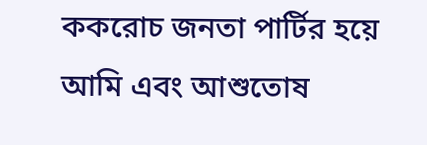ককরোচ জনতা পার্টির হয়ে আমি এবং আশুতোষ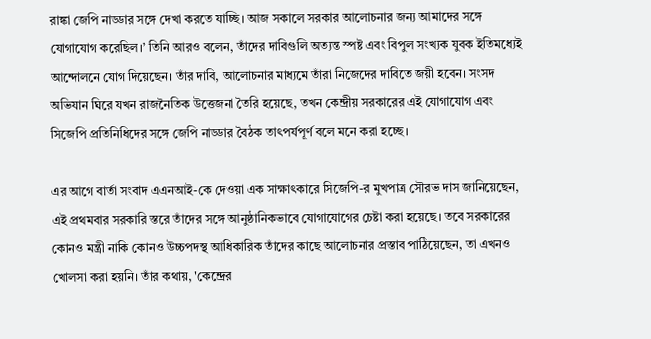রাঙ্কা জেপি নাড্ডার সঙ্গে দেখা করতে যাচ্ছি। আজ সকালে সরকার আলোচনার জন্য আমাদের সঙ্গে যোগাযোগ করেছিল।’ তিনি আরও বলেন, তাঁদের দাবিগুলি অত্যন্ত স্পষ্ট এবং বিপুল সংখ্যক যুবক ইতিমধ্যেই আন্দোলনে যোগ দিয়েছেন। তাঁর দাবি, আলোচনার মাধ্যমে তাঁরা নিজেদের দাবিতে জয়ী হবেন। সংসদ অভিযান ঘিরে যখন রাজনৈতিক উত্তেজনা তৈরি হয়েছে, তখন কেন্দ্রীয় সরকারের এই যোগাযোগ এবং সিজেপি প্রতিনিধিদের সঙ্গে জেপি নাড্ডার বৈঠক তাৎপর্যপূর্ণ বলে মনে করা হচ্ছে।

এর আগে বার্তা সংবাদ এএনআই-কে দেওয়া এক সাক্ষাৎকারে সিজেপি-র মুখপাত্র সৌরভ দাস জানিয়েছেন, এই প্রথমবার সরকারি স্তরে তাঁদের সঙ্গে আনুষ্ঠানিকভাবে যোগাযোগের চেষ্টা করা হয়েছে। তবে সরকারের কোনও মন্ত্রী নাকি কোনও উচ্চপদস্থ আধিকারিক তাঁদের কাছে আলোচনার প্রস্তাব পাঠিয়েছেন, তা এখনও খোলসা করা হয়নি। তাঁর কথায়, 'কেন্দ্রের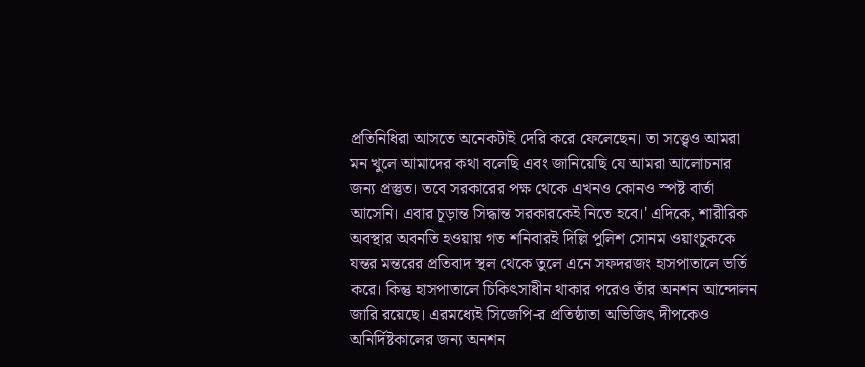প্রতিনিধিরা আসতে অনেকটাই দেরি করে ফেলেছেন। তা সত্ত্বেও আমরা মন খুলে আমাদের কথা বলেছি এবং জানিয়েছি যে আমরা আলোচনার জন্য প্রস্তুত। তবে সরকারের পক্ষ থেকে এখনও কোনও স্পষ্ট বার্তা আসেনি। এবার চূড়ান্ত সিদ্ধান্ত সরকারকেই নিতে হবে।' এদিকে, শারীরিক অবস্থার অবনতি হওয়ায় গত শনিবারই দিল্লি পুলিশ সোনম ওয়াংচুককে যন্তর মন্তরের প্রতিবাদ স্থল থেকে তুলে এনে সফদরজং হাসপাতালে ভর্তি করে। কিন্তু হাসপাতালে চিকিৎসাধীন থাকার পরেও তাঁর অনশন আন্দোলন জারি রয়েছে। এরমধ্যেই সিজেপি-র প্রতিষ্ঠাতা অভিজিৎ দীপকেও অনির্দিষ্টকালের জন্য অনশন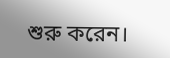শুরু করেন।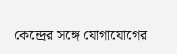কেন্দ্রের সঙ্গে যোগাযোগের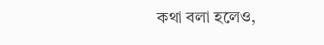কথা বলা হলেও,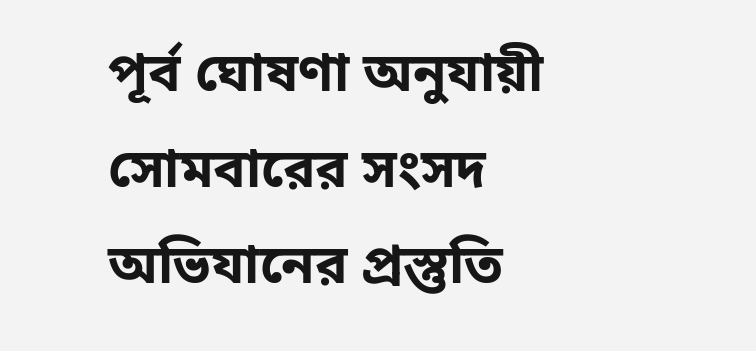পূর্ব ঘোষণা অনুযায়ী সোমবারের সংসদ অভিযানের প্রস্তুতি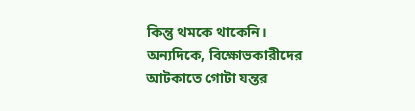কিন্তু থমকে থাকেনি। অন্যদিকে, বিক্ষোভকারীদের আটকাতে গোটা যন্তর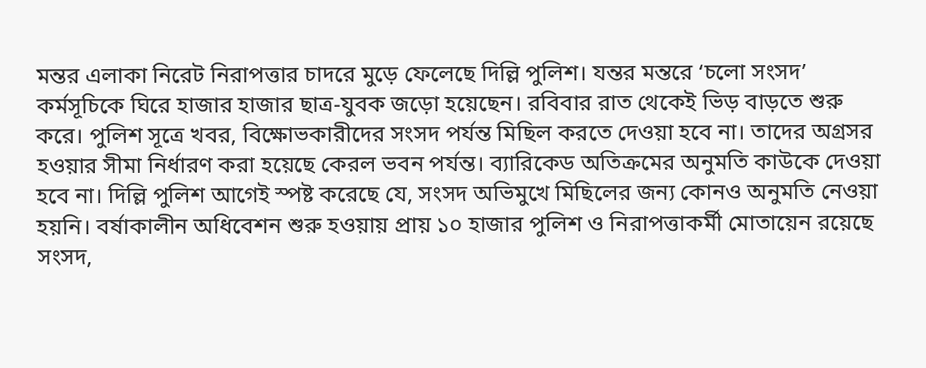মন্তর এলাকা নিরেট নিরাপত্তার চাদরে মুড়ে ফেলেছে দিল্লি পুলিশ। যন্তর মন্তরে ‘চলো সংসদ’ কর্মসূচিকে ঘিরে হাজার হাজার ছাত্র-যুবক জড়ো হয়েছেন। রবিবার রাত থেকেই ভিড় বাড়তে শুরু করে। পুলিশ সূত্রে খবর, বিক্ষোভকারীদের সংসদ পর্যন্ত মিছিল করতে দেওয়া হবে না। তাদের অগ্রসর হওয়ার সীমা নির্ধারণ করা হয়েছে কেরল ভবন পর্যন্ত। ব্যারিকেড অতিক্রমের অনুমতি কাউকে দেওয়া হবে না। দিল্লি পুলিশ আগেই স্পষ্ট করেছে যে, সংসদ অভিমুখে মিছিলের জন্য কোনও অনুমতি নেওয়া হয়নি। বর্ষাকালীন অধিবেশন শুরু হওয়ায় প্রায় ১০ হাজার পুলিশ ও নিরাপত্তাকর্মী মোতায়েন রয়েছে সংসদ,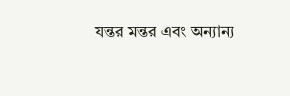যন্তর মন্তর এবং অন্যান্য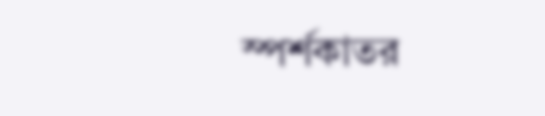স্পর্শকাতর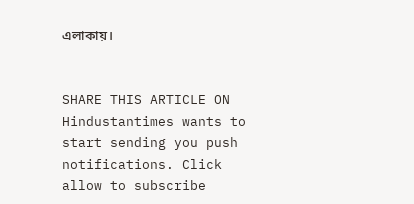এলাকায়।


SHARE THIS ARTICLE ON
Hindustantimes wants to start sending you push notifications. Click allow to subscribe